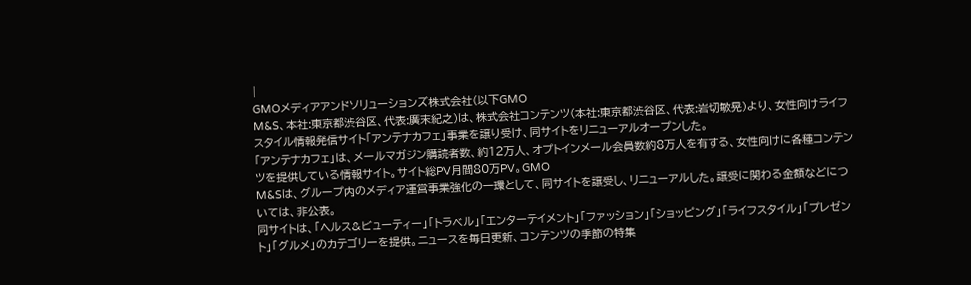|
GMOメディアアンドソリューションズ株式会社(以下GMO
M&S、本社:東京都渋谷区、代表:廣末紀之)は、株式会社コンテンツ(本社:東京都渋谷区、代表:岩切敏晃)より、女性向けライフスタイル情報発信サイト「アンテナカフェ」事業を譲り受け、同サイトをリニューアルオープンした。
「アンテナカフェ」は、メールマガジン購読者数、約12万人、オプトインメール会員数約8万人を有する、女性向けに各種コンテンツを提供している情報サイト。サイト総PV月間80万PV。GMO
M&Sは、グループ内のメディア運営事業強化の一環として、同サイトを譲受し、リニューアルした。譲受に関わる金額などについては、非公表。
同サイトは、「ヘルス&ビューティー」「トラベル」「エンターテイメント」「ファッション」「ショッピング」「ライフスタイル」「プレゼント」「グルメ」のカテゴリーを提供。ニュースを毎日更新、コンテンツの季節の特集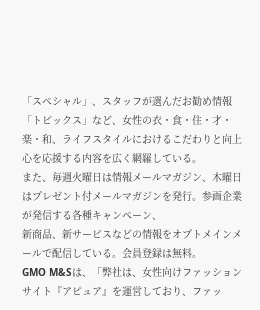「スペシャル」、スタッフが選んだお勧め情報「トピックス」など、女性の衣・食・住・才・楽・和、ライフスタイルにおけるこだわりと向上心を応援する内容を広く網羅している。
また、毎週火曜日は情報メールマガジン、木曜日はプレゼント付メールマガジンを発行。参画企業が発信する各種キャンペーン、
新商品、新サービスなどの情報をオプトメインメールで配信している。会員登録は無料。
GMO M&Sは、「弊社は、女性向けファッションサイト『アピュア』を運営しており、ファッ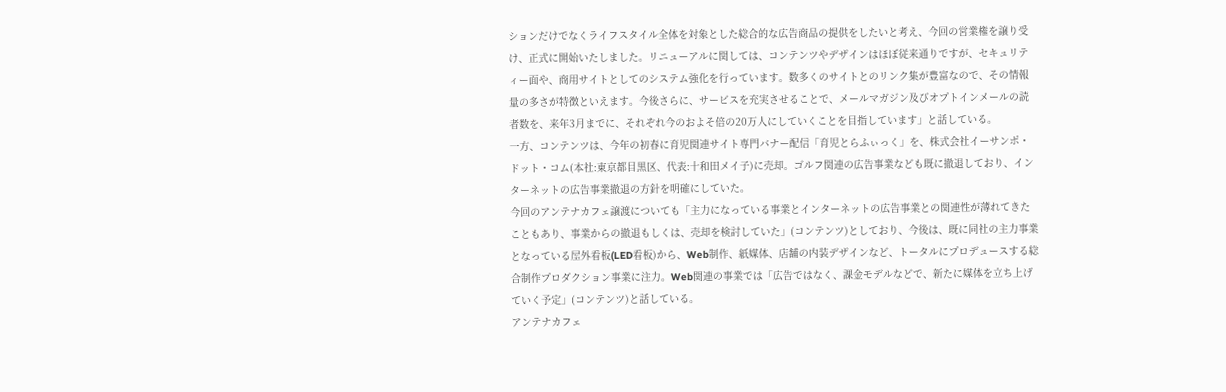ションだけでなくライフスタイル全体を対象とした総合的な広告商品の提供をしたいと考え、今回の営業権を譲り受け、正式に開始いたしました。リニューアルに関しては、コンテンツやデザインはほぼ従来通りですが、セキュリティー面や、商用サイトとしてのシステム強化を行っています。数多くのサイトとのリンク集が豊富なので、その情報量の多さが特徴といえます。今後さらに、サービスを充実させることで、メールマガジン及びオプトインメールの読者数を、来年3月までに、それぞれ今のおよそ倍の20万人にしていくことを目指しています」と話している。
一方、コンテンツは、今年の初春に育児関連サイト専門バナー配信「育児とらふぃっく」を、株式会社イーサンポ・ドット・コム(本社:東京都目黒区、代表:十和田メイ子)に売却。ゴルフ関連の広告事業なども既に撤退しており、インターネットの広告事業撤退の方針を明確にしていた。
今回のアンテナカフェ譲渡についても「主力になっている事業とインターネットの広告事業との関連性が薄れてきたこともあり、事業からの撤退もしくは、売却を検討していた」(コンテンツ)としており、今後は、既に同社の主力事業となっている屋外看板(LED看板)から、Web制作、紙媒体、店舗の内装デザインなど、トータルにプロデュースする総合制作プロダクション事業に注力。Web関連の事業では「広告ではなく、課金モデルなどで、新たに媒体を立ち上げていく予定」(コンテンツ)と話している。
アンテナカフェ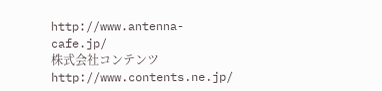http://www.antenna-cafe.jp/
株式会社コンテンツ
http://www.contents.ne.jp/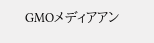GMOメディアアン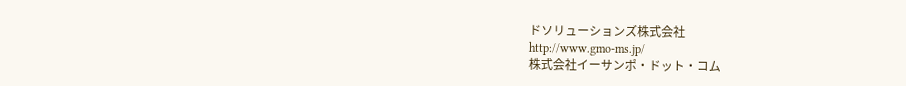ドソリューションズ株式会社
http://www.gmo-ms.jp/
株式会社イーサンポ・ドット・コム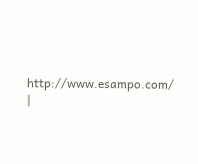http://www.esampo.com/
|